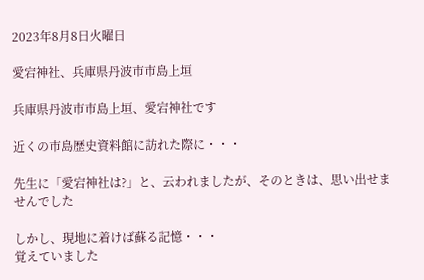2023年8月8日火曜日

愛宕神社、兵庫県丹波市市島上垣

兵庫県丹波市市島上垣、愛宕神社です

近くの市島歴史資料館に訪れた際に・・・

先生に「愛宕神社は?」と、云われましたが、そのときは、思い出せませんでした

しかし、現地に着けば蘇る記憶・・・
覚えていました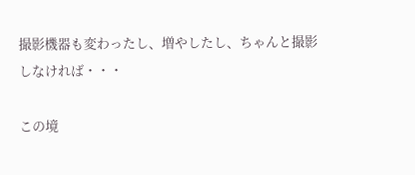撮影機器も変わったし、増やしたし、ちゃんと撮影しなければ・・・

この境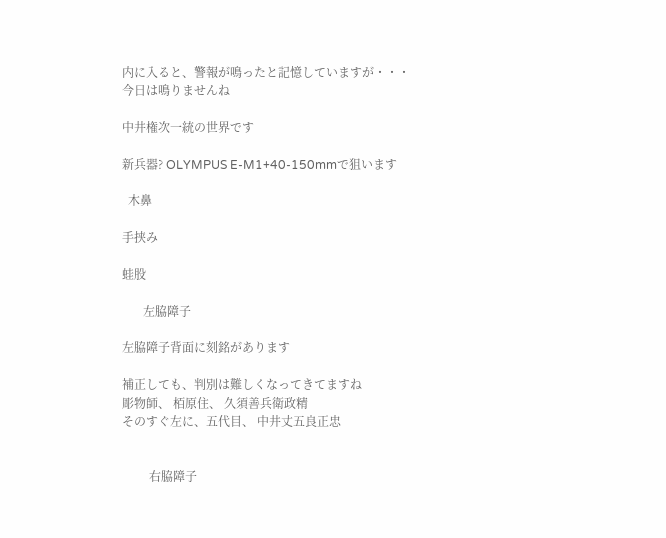内に入ると、警報が鳴ったと記憶していますが・・・
今日は鳴りませんね

中井権次一統の世界です

新兵器? OLYMPUS E-M1+40-150mmで狙います

  木鼻

手挟み

蛙股

       左脇障子

左脇障子背面に刻銘があります

補正しても、判別は難しくなってきてますね
彫物師、 栢原住、 久須善兵衛政精
そのすぐ左に、五代目、 中井丈五良正忠


         右脇障子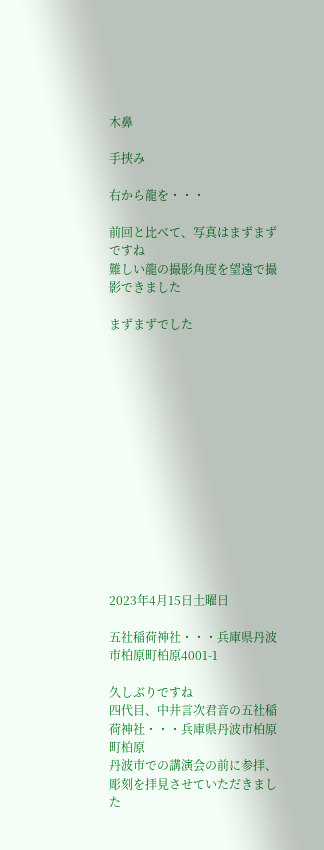木鼻

手挟み

右から龍を・・・

前回と比べて、写真はまずまずですね
難しい龍の撮影角度を望遠で撮影できました

まずまずでした














2023年4月15日土曜日

五社稲荷神社・・・兵庫県丹波市柏原町柏原4001-1

久しぶりですね
四代目、中井言次君音の五社稲荷神社・・・兵庫県丹波市柏原町柏原
丹波市での講演会の前に参拝、彫刻を拝見させていただきました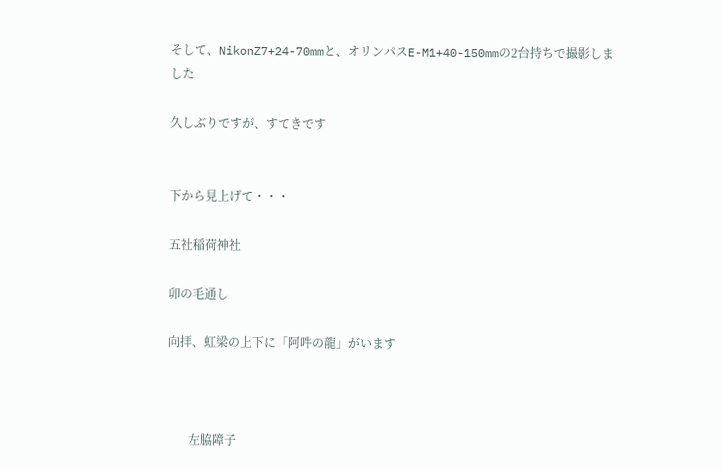そして、NikonZ7+24-70mmと、オリンパスE-M1+40-150mmの2台持ちで撮影しました

久しぶりですが、すてきです


下から見上げて・・・

五社稲荷神社

卯の毛通し

向拝、虹梁の上下に「阿吽の龍」がいます



       左脇障子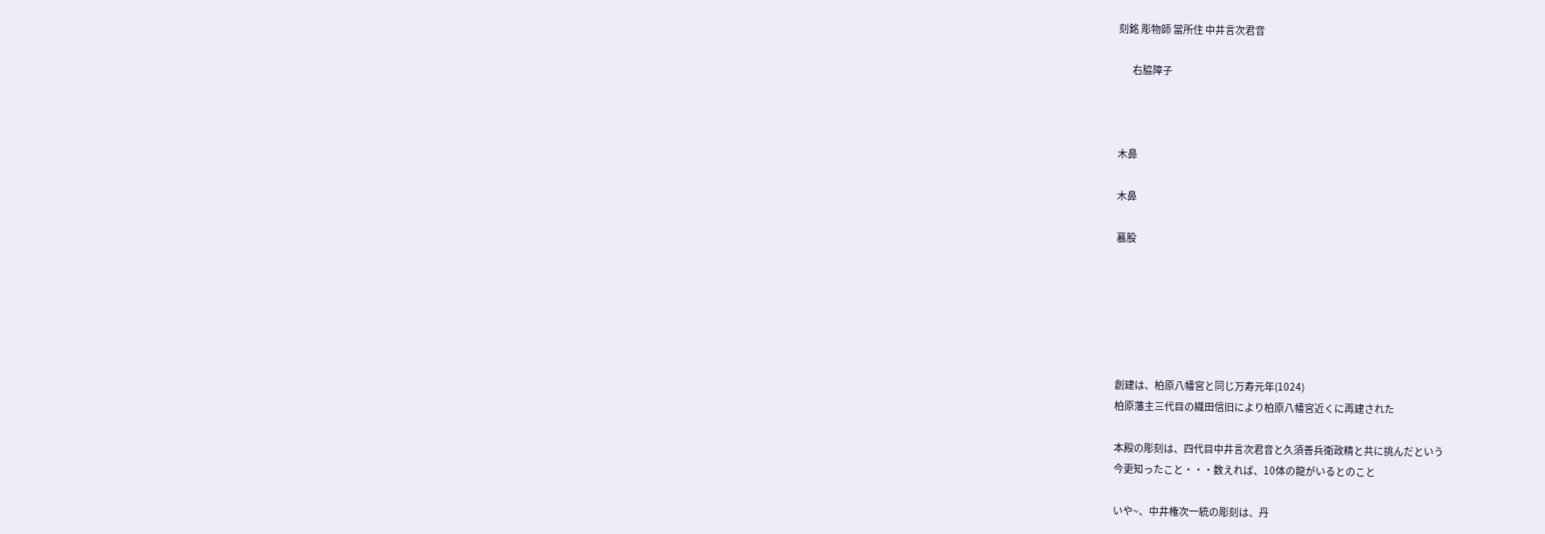刻銘 彫物師 當所住 中井言次君音

       右脇障子



木鼻

木鼻

蟇股






創建は、柏原八幡宮と同じ万寿元年(1024)
柏原藩主三代目の織田信旧により柏原八幡宮近くに再建された

本殿の彫刻は、四代目中井言次君音と久須善兵衛政精と共に挑んだという
今更知ったこと・・・数えれば、10体の龍がいるとのこと

いや~、中井権次一統の彫刻は、丹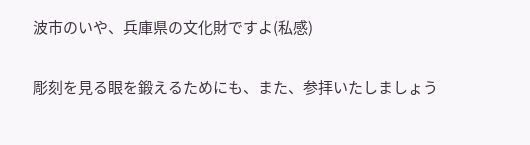波市のいや、兵庫県の文化財ですよ(私感)

彫刻を見る眼を鍛えるためにも、また、参拝いたしましょう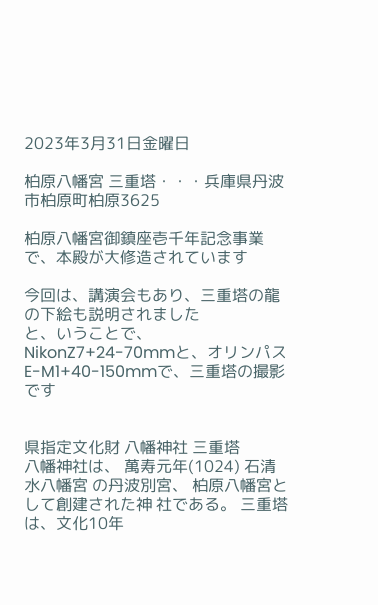2023年3月31日金曜日

柏原八幡宮 三重塔・・・兵庫県丹波市柏原町柏原3625

柏原八幡宮御鎮座壱千年記念事業で、本殿が大修造されています

今回は、講演会もあり、三重塔の龍の下絵も説明されました
と、いうことで、NikonZ7+24-70mmと、オリンパスE-M1+40-150mmで、三重塔の撮影です


県指定文化財 八幡神社 三重塔
八幡神社は、 萬寿元年(1024) 石清水八幡宮 の丹波別宮、 柏原八幡宮として創建された神 社である。 三重塔は、文化10年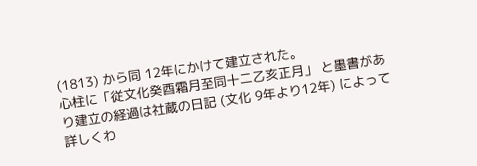(1813) から同 12年にかけて建立された。
心柱に「従文化癸酉霜月至同十二乙亥正月」 と墨書があり建立の経過は社蔵の日記 (文化 9年より12年) によって詳しくわ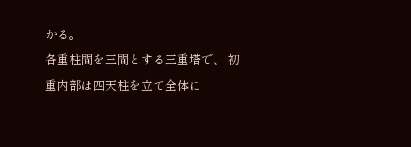かる。
各重柱間を三間とする三重塔で、 初重内部は四天柱を立て全体に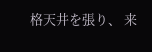格天井を張り、 来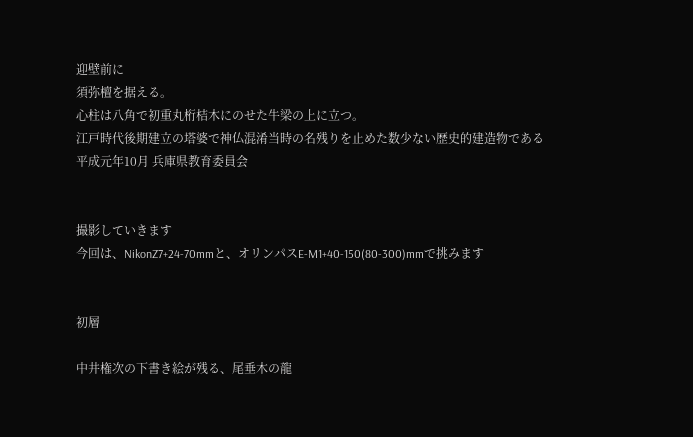迎壁前に
須弥檀を据える。
心柱は八角で初重丸桁桔木にのせた牛梁の上に立つ。
江戸時代後期建立の塔婆で神仏混淆当時の名残りを止めた数少ない歴史的建造物である
平成元年10月 兵庫県教育委員会


撮影していきます
今回は、NikonZ7+24-70mmと、オリンパスE-M1+40-150(80-300)mmで挑みます


初層

中井権次の下書き絵が残る、尾垂木の龍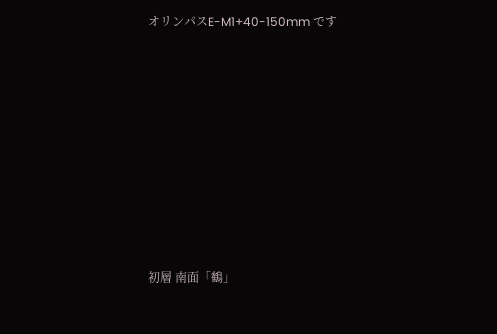オリンパスE-M1+40-150mm です















初層 南面「鶴」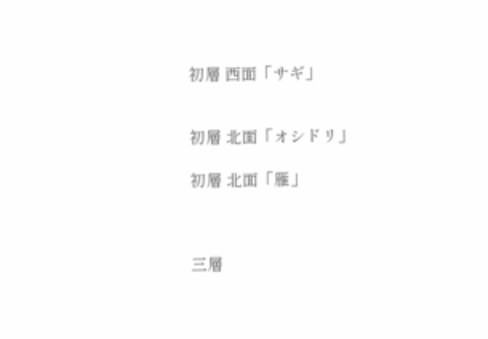初層 西面「サギ」


初層 北面「オシドリ」

初層 北面「雁」



三層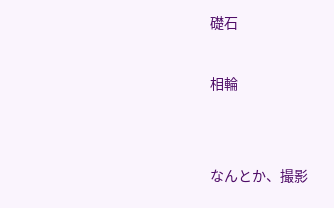礎石

相輪


なんとか、撮影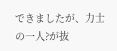できましたが、力士の一人?が抜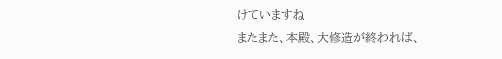けていますね
またまた、本殿、大修造が終われば、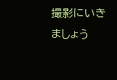撮影にいきましょう